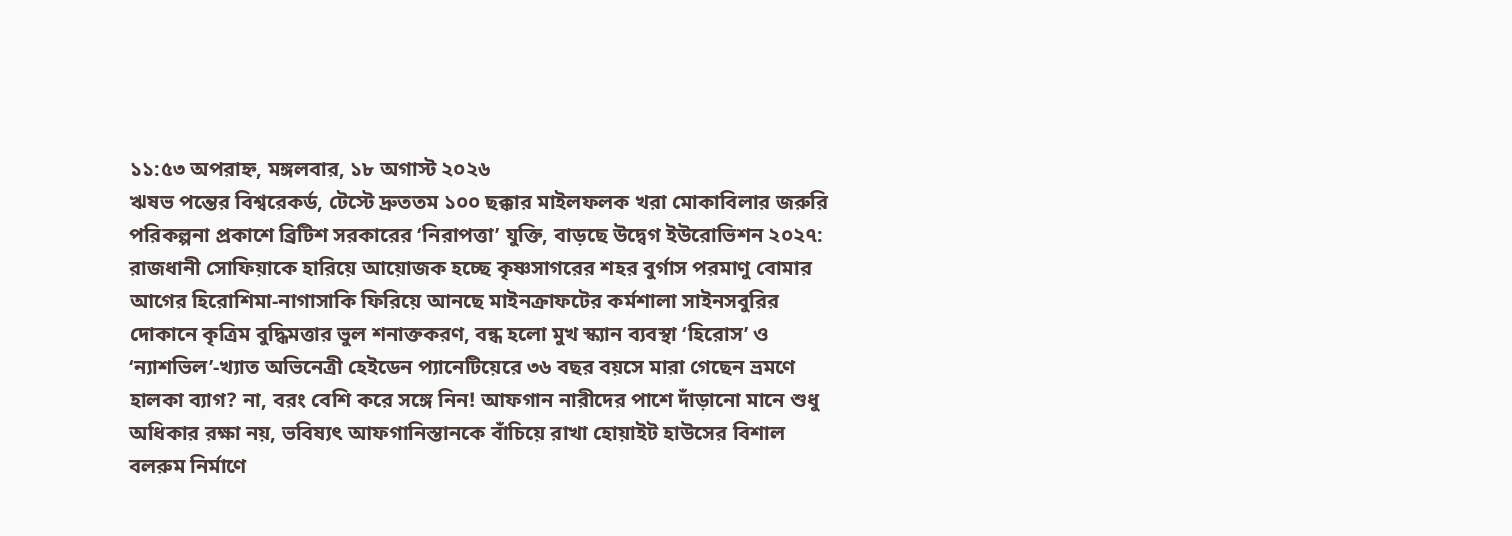১১:৫৩ অপরাহ্ন, মঙ্গলবার, ১৮ অগাস্ট ২০২৬
ঋষভ পন্তের বিশ্বরেকর্ড, টেস্টে দ্রুততম ১০০ ছক্কার মাইলফলক খরা মোকাবিলার জরুরি পরিকল্পনা প্রকাশে ব্রিটিশ সরকারের ‘নিরাপত্তা’ যুক্তি, বাড়ছে উদ্বেগ ইউরোভিশন ২০২৭: রাজধানী সোফিয়াকে হারিয়ে আয়োজক হচ্ছে কৃষ্ণসাগরের শহর বুর্গাস পরমাণু বোমার আগের হিরোশিমা-নাগাসাকি ফিরিয়ে আনছে মাইনক্রাফটের কর্মশালা সাইনসবুরির দোকানে কৃত্রিম বুদ্ধিমত্তার ভুল শনাক্তকরণ, বন্ধ হলো মুখ স্ক্যান ব্যবস্থা ‘হিরোস’ ও ‘ন্যাশভিল’-খ্যাত অভিনেত্রী হেইডেন প্যানেটিয়েরে ৩৬ বছর বয়সে মারা গেছেন ভ্রমণে হালকা ব্যাগ? না, বরং বেশি করে সঙ্গে নিন! আফগান নারীদের পাশে দাঁড়ানো মানে শুধু অধিকার রক্ষা নয়, ভবিষ্যৎ আফগানিস্তানকে বাঁচিয়ে রাখা হোয়াইট হাউসের বিশাল বলরুম নির্মাণে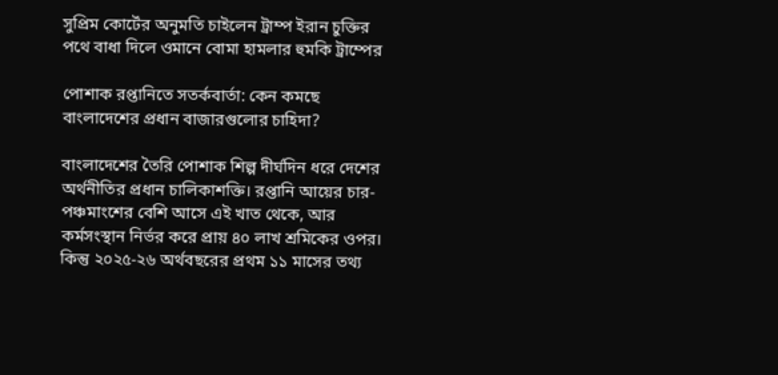সুপ্রিম কোর্টের অনুমতি চাইলেন ট্রাম্প ইরান চুক্তির পথে বাধা দিলে ওমানে বোমা হামলার হুমকি ট্রাম্পের

পোশাক রপ্তানিতে সতর্কবার্তা: কেন কমছে বাংলাদেশের প্রধান বাজারগুলোর চাহিদা?

বাংলাদেশের তৈরি পোশাক শিল্প দীর্ঘদিন ধরে দেশের অর্থনীতির প্রধান চালিকাশক্তি। রপ্তানি আয়ের চার-পঞ্চমাংশের বেশি আসে এই খাত থেকে, আর কর্মসংস্থান নির্ভর করে প্রায় ৪০ লাখ শ্রমিকের ওপর। কিন্তু ২০২৫-২৬ অর্থবছরের প্রথম ১১ মাসের তথ্য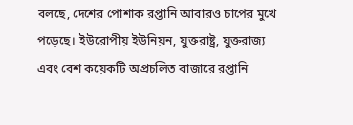বলছে, দেশের পোশাক রপ্তানি আবারও চাপের মুখে পড়েছে। ইউরোপীয় ইউনিয়ন, যুক্তরাষ্ট্র, যুক্তরাজ্য এবং বেশ কয়েকটি অপ্রচলিত বাজারে রপ্তানি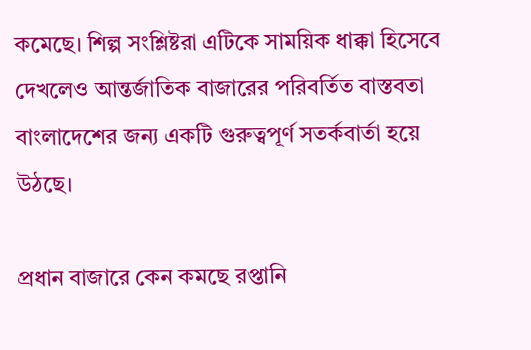কমেছে। শিল্প সংশ্লিষ্টরা এটিকে সাময়িক ধাক্কা হিসেবে দেখলেও আন্তর্জাতিক বাজারের পরিবর্তিত বাস্তবতা বাংলাদেশের জন্য একটি গুরুত্বপূর্ণ সতর্কবার্তা হয়ে উঠছে।

প্রধান বাজারে কেন কমছে রপ্তানি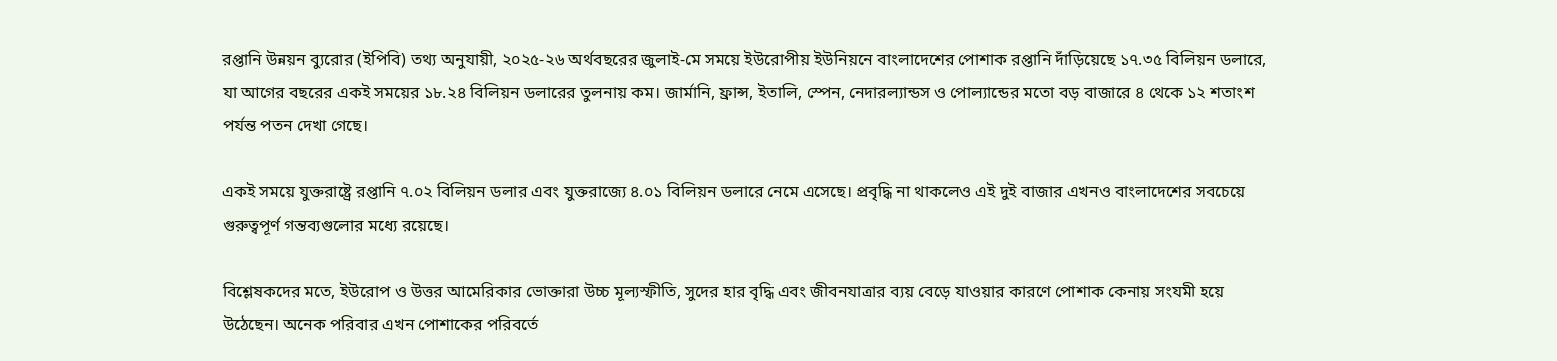রপ্তানি উন্নয়ন ব্যুরোর (ইপিবি) তথ্য অনুযায়ী, ২০২৫-২৬ অর্থবছরের জুলাই-মে সময়ে ইউরোপীয় ইউনিয়নে বাংলাদেশের পোশাক রপ্তানি দাঁড়িয়েছে ১৭.৩৫ বিলিয়ন ডলারে, যা আগের বছরের একই সময়ের ১৮.২৪ বিলিয়ন ডলারের তুলনায় কম। জার্মানি, ফ্রান্স, ইতালি, স্পেন, নেদারল্যান্ডস ও পোল্যান্ডের মতো বড় বাজারে ৪ থেকে ১২ শতাংশ পর্যন্ত পতন দেখা গেছে।

একই সময়ে যুক্তরাষ্ট্রে রপ্তানি ৭.০২ বিলিয়ন ডলার এবং যুক্তরাজ্যে ৪.০১ বিলিয়ন ডলারে নেমে এসেছে। প্রবৃদ্ধি না থাকলেও এই দুই বাজার এখনও বাংলাদেশের সবচেয়ে গুরুত্বপূর্ণ গন্তব্যগুলোর মধ্যে রয়েছে।

বিশ্লেষকদের মতে, ইউরোপ ও উত্তর আমেরিকার ভোক্তারা উচ্চ মূল্যস্ফীতি, সুদের হার বৃদ্ধি এবং জীবনযাত্রার ব্যয় বেড়ে যাওয়ার কারণে পোশাক কেনায় সংযমী হয়ে উঠেছেন। অনেক পরিবার এখন পোশাকের পরিবর্তে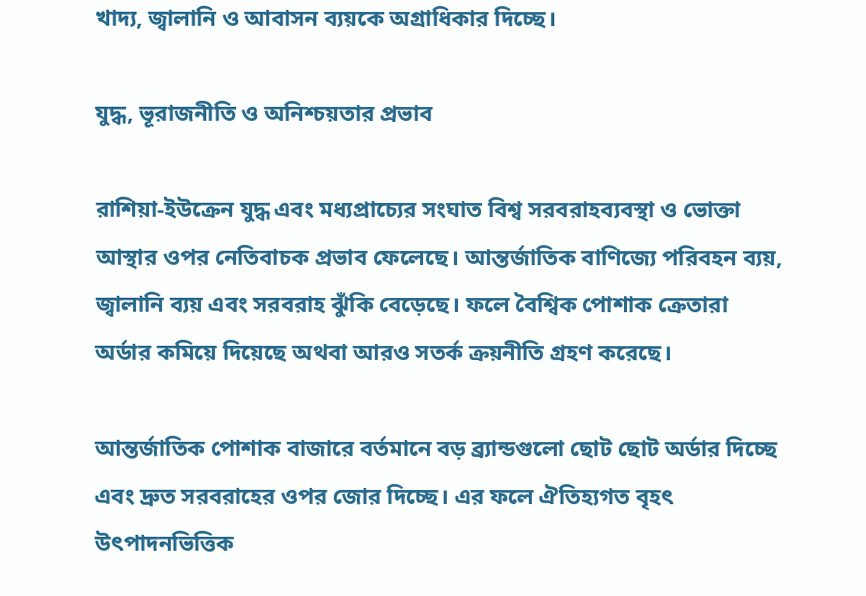খাদ্য, জ্বালানি ও আবাসন ব্যয়কে অগ্রাধিকার দিচ্ছে।

যুদ্ধ, ভূরাজনীতি ও অনিশ্চয়তার প্রভাব

রাশিয়া-ইউক্রেন যুদ্ধ এবং মধ্যপ্রাচ্যের সংঘাত বিশ্ব সরবরাহব্যবস্থা ও ভোক্তা আস্থার ওপর নেতিবাচক প্রভাব ফেলেছে। আন্তর্জাতিক বাণিজ্যে পরিবহন ব্যয়, জ্বালানি ব্যয় এবং সরবরাহ ঝুঁকি বেড়েছে। ফলে বৈশ্বিক পোশাক ক্রেতারা অর্ডার কমিয়ে দিয়েছে অথবা আরও সতর্ক ক্রয়নীতি গ্রহণ করেছে।

আন্তর্জাতিক পোশাক বাজারে বর্তমানে বড় ব্র্যান্ডগুলো ছোট ছোট অর্ডার দিচ্ছে এবং দ্রুত সরবরাহের ওপর জোর দিচ্ছে। এর ফলে ঐতিহ্যগত বৃহৎ উৎপাদনভিত্তিক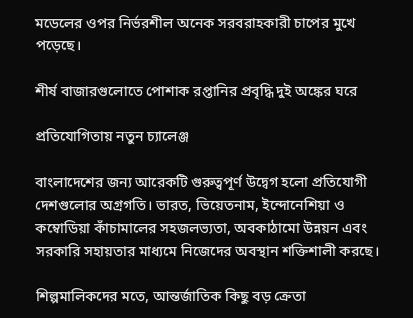মডেলের ওপর নির্ভরশীল অনেক সরবরাহকারী চাপের মুখে পড়েছে।

শীর্ষ বাজারগুলোতে পোশাক রপ্তানির প্রবৃদ্ধি দুই অঙ্কের ঘরে

প্রতিযোগিতায় নতুন চ্যালেঞ্জ

বাংলাদেশের জন্য আরেকটি গুরুত্বপূর্ণ উদ্বেগ হলো প্রতিযোগী দেশগুলোর অগ্রগতি। ভারত, ভিয়েতনাম, ইন্দোনেশিয়া ও কম্বোডিয়া কাঁচামালের সহজলভ্যতা, অবকাঠামো উন্নয়ন এবং সরকারি সহায়তার মাধ্যমে নিজেদের অবস্থান শক্তিশালী করছে।

শিল্পমালিকদের মতে, আন্তর্জাতিক কিছু বড় ক্রেতা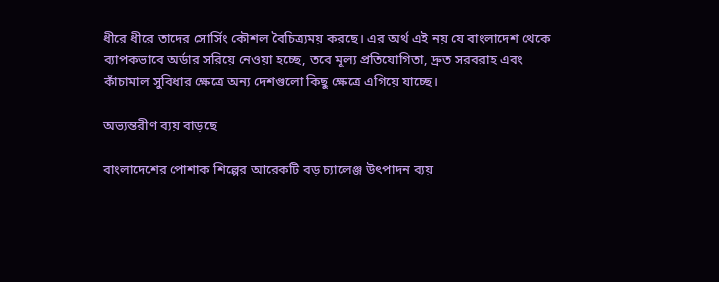ধীরে ধীরে তাদের সোর্সিং কৌশল বৈচিত্র্যময় করছে। এর অর্থ এই নয় যে বাংলাদেশ থেকে ব্যাপকভাবে অর্ডার সরিয়ে নেওয়া হচ্ছে, তবে মূল্য প্রতিযোগিতা, দ্রুত সরবরাহ এবং কাঁচামাল সুবিধার ক্ষেত্রে অন্য দেশগুলো কিছু ক্ষেত্রে এগিয়ে যাচ্ছে।

অভ্যন্তরীণ ব্যয় বাড়ছে

বাংলাদেশের পোশাক শিল্পের আরেকটি বড় চ্যালেঞ্জ উৎপাদন ব্যয়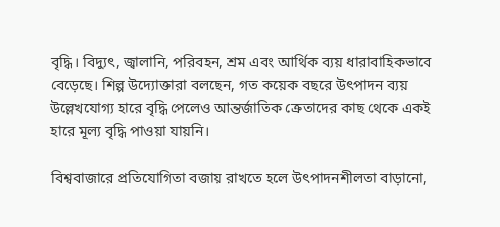বৃদ্ধি। বিদ্যুৎ, জ্বালানি, পরিবহন, শ্রম এবং আর্থিক ব্যয় ধারাবাহিকভাবে বেড়েছে। শিল্প উদ্যোক্তারা বলছেন, গত কয়েক বছরে উৎপাদন ব্যয় উল্লেখযোগ্য হারে বৃদ্ধি পেলেও আন্তর্জাতিক ক্রেতাদের কাছ থেকে একই হারে মূল্য বৃদ্ধি পাওয়া যায়নি।

বিশ্ববাজারে প্রতিযোগিতা বজায় রাখতে হলে উৎপাদনশীলতা বাড়ানো,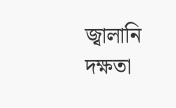জ্বালানি দক্ষতা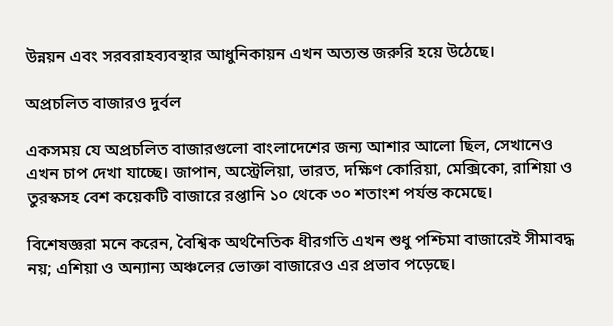উন্নয়ন এবং সরবরাহব্যবস্থার আধুনিকায়ন এখন অত্যন্ত জরুরি হয়ে উঠেছে।

অপ্রচলিত বাজারও দুর্বল

একসময় যে অপ্রচলিত বাজারগুলো বাংলাদেশের জন্য আশার আলো ছিল, সেখানেও এখন চাপ দেখা যাচ্ছে। জাপান, অস্ট্রেলিয়া, ভারত, দক্ষিণ কোরিয়া, মেক্সিকো, রাশিয়া ও তুরস্কসহ বেশ কয়েকটি বাজারে রপ্তানি ১০ থেকে ৩০ শতাংশ পর্যন্ত কমেছে।

বিশেষজ্ঞরা মনে করেন, বৈশ্বিক অর্থনৈতিক ধীরগতি এখন শুধু পশ্চিমা বাজারেই সীমাবদ্ধ নয়; এশিয়া ও অন্যান্য অঞ্চলের ভোক্তা বাজারেও এর প্রভাব পড়েছে।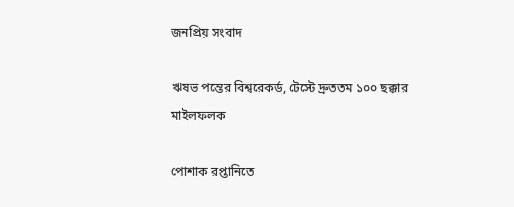জনপ্রিয় সংবাদ

ঋষভ পন্তের বিশ্বরেকর্ড, টেস্টে দ্রুততম ১০০ ছক্কার মাইলফলক

পোশাক রপ্তানিতে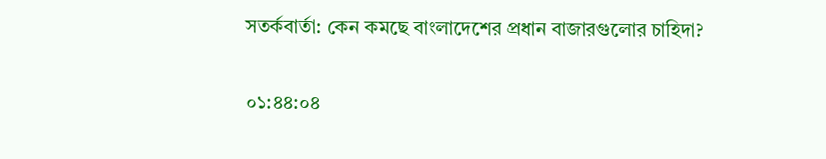সতর্কবার্তা: কেন কমছে বাংলাদেশের প্রধান বাজারগুলোর চাহিদা?

০১:৪৪:০৪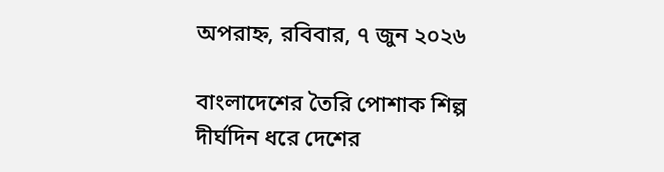অপরাহ্ন, রবিবার, ৭ জুন ২০২৬

বাংলাদেশের তৈরি পোশাক শিল্প দীর্ঘদিন ধরে দেশের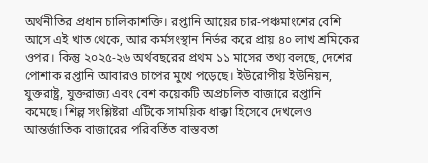অর্থনীতির প্রধান চালিকাশক্তি। রপ্তানি আয়ের চার-পঞ্চমাংশের বেশি আসে এই খাত থেকে, আর কর্মসংস্থান নির্ভর করে প্রায় ৪০ লাখ শ্রমিকের ওপর। কিন্তু ২০২৫-২৬ অর্থবছরের প্রথম ১১ মাসের তথ্য বলছে, দেশের পোশাক রপ্তানি আবারও চাপের মুখে পড়েছে। ইউরোপীয় ইউনিয়ন, যুক্তরাষ্ট্র, যুক্তরাজ্য এবং বেশ কয়েকটি অপ্রচলিত বাজারে রপ্তানি কমেছে। শিল্প সংশ্লিষ্টরা এটিকে সাময়িক ধাক্কা হিসেবে দেখলেও আন্তর্জাতিক বাজারের পরিবর্তিত বাস্তবতা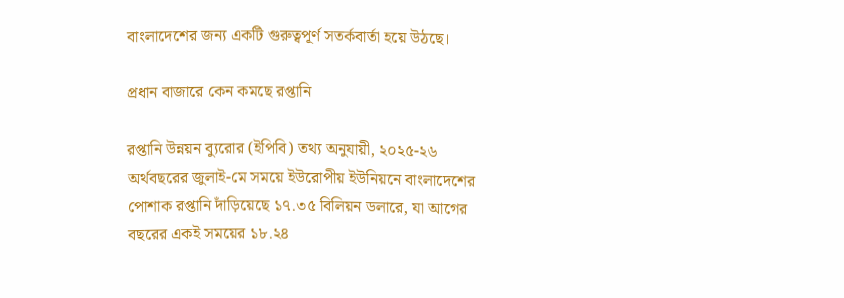বাংলাদেশের জন্য একটি গুরুত্বপূর্ণ সতর্কবার্তা হয়ে উঠছে।

প্রধান বাজারে কেন কমছে রপ্তানি

রপ্তানি উন্নয়ন ব্যুরোর (ইপিবি) তথ্য অনুযায়ী, ২০২৫-২৬ অর্থবছরের জুলাই-মে সময়ে ইউরোপীয় ইউনিয়নে বাংলাদেশের পোশাক রপ্তানি দাঁড়িয়েছে ১৭.৩৫ বিলিয়ন ডলারে, যা আগের বছরের একই সময়ের ১৮.২৪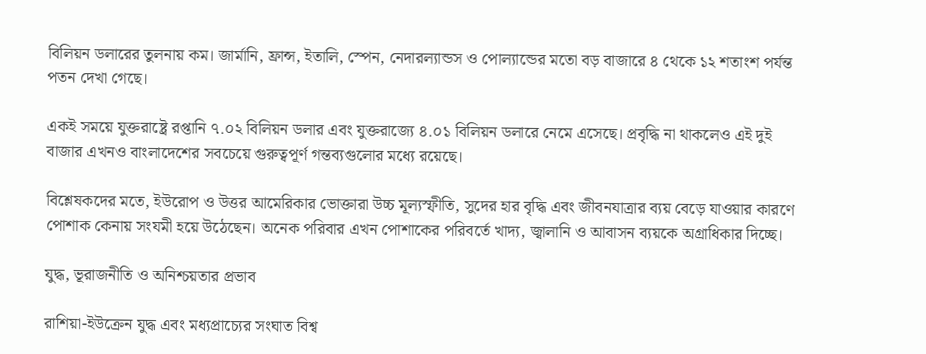বিলিয়ন ডলারের তুলনায় কম। জার্মানি, ফ্রান্স, ইতালি, স্পেন, নেদারল্যান্ডস ও পোল্যান্ডের মতো বড় বাজারে ৪ থেকে ১২ শতাংশ পর্যন্ত পতন দেখা গেছে।

একই সময়ে যুক্তরাষ্ট্রে রপ্তানি ৭.০২ বিলিয়ন ডলার এবং যুক্তরাজ্যে ৪.০১ বিলিয়ন ডলারে নেমে এসেছে। প্রবৃদ্ধি না থাকলেও এই দুই বাজার এখনও বাংলাদেশের সবচেয়ে গুরুত্বপূর্ণ গন্তব্যগুলোর মধ্যে রয়েছে।

বিশ্লেষকদের মতে, ইউরোপ ও উত্তর আমেরিকার ভোক্তারা উচ্চ মূল্যস্ফীতি, সুদের হার বৃদ্ধি এবং জীবনযাত্রার ব্যয় বেড়ে যাওয়ার কারণে পোশাক কেনায় সংযমী হয়ে উঠেছেন। অনেক পরিবার এখন পোশাকের পরিবর্তে খাদ্য, জ্বালানি ও আবাসন ব্যয়কে অগ্রাধিকার দিচ্ছে।

যুদ্ধ, ভূরাজনীতি ও অনিশ্চয়তার প্রভাব

রাশিয়া-ইউক্রেন যুদ্ধ এবং মধ্যপ্রাচ্যের সংঘাত বিশ্ব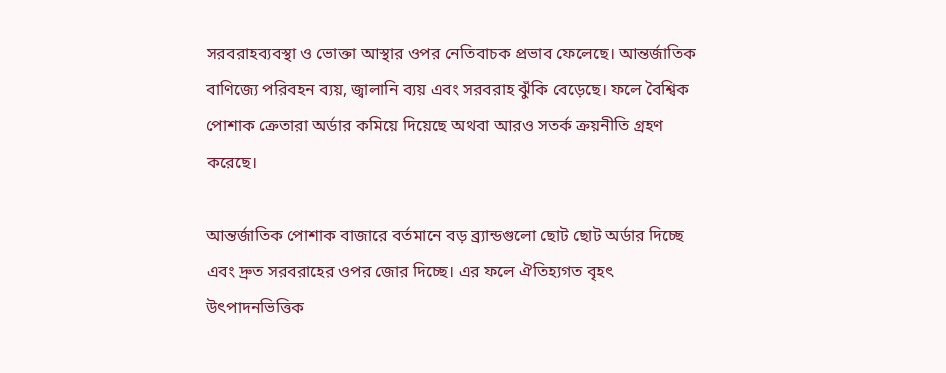সরবরাহব্যবস্থা ও ভোক্তা আস্থার ওপর নেতিবাচক প্রভাব ফেলেছে। আন্তর্জাতিক বাণিজ্যে পরিবহন ব্যয়, জ্বালানি ব্যয় এবং সরবরাহ ঝুঁকি বেড়েছে। ফলে বৈশ্বিক পোশাক ক্রেতারা অর্ডার কমিয়ে দিয়েছে অথবা আরও সতর্ক ক্রয়নীতি গ্রহণ করেছে।

আন্তর্জাতিক পোশাক বাজারে বর্তমানে বড় ব্র্যান্ডগুলো ছোট ছোট অর্ডার দিচ্ছে এবং দ্রুত সরবরাহের ওপর জোর দিচ্ছে। এর ফলে ঐতিহ্যগত বৃহৎ উৎপাদনভিত্তিক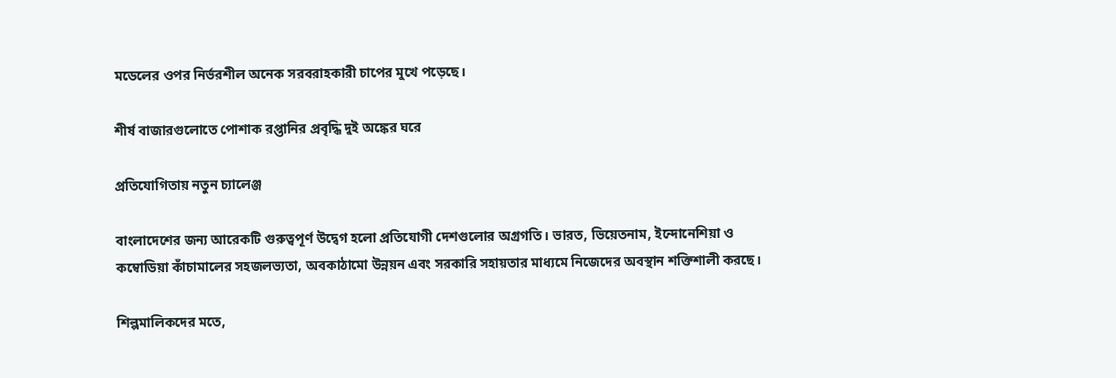মডেলের ওপর নির্ভরশীল অনেক সরবরাহকারী চাপের মুখে পড়েছে।

শীর্ষ বাজারগুলোতে পোশাক রপ্তানির প্রবৃদ্ধি দুই অঙ্কের ঘরে

প্রতিযোগিতায় নতুন চ্যালেঞ্জ

বাংলাদেশের জন্য আরেকটি গুরুত্বপূর্ণ উদ্বেগ হলো প্রতিযোগী দেশগুলোর অগ্রগতি। ভারত, ভিয়েতনাম, ইন্দোনেশিয়া ও কম্বোডিয়া কাঁচামালের সহজলভ্যতা, অবকাঠামো উন্নয়ন এবং সরকারি সহায়তার মাধ্যমে নিজেদের অবস্থান শক্তিশালী করছে।

শিল্পমালিকদের মতে,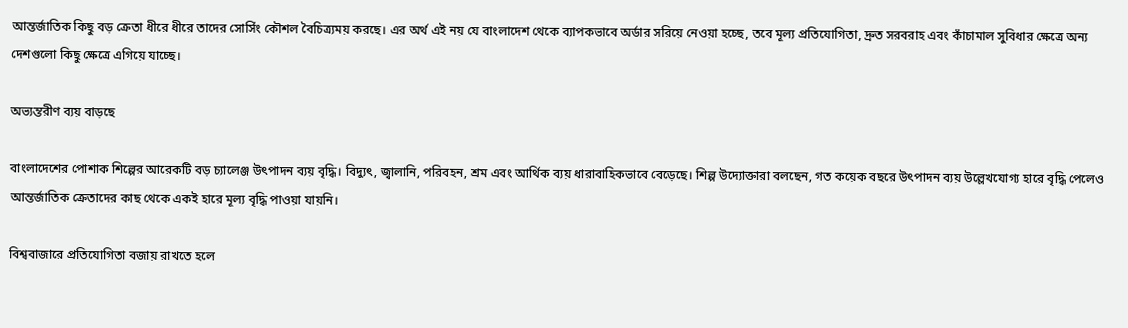আন্তর্জাতিক কিছু বড় ক্রেতা ধীরে ধীরে তাদের সোর্সিং কৌশল বৈচিত্র্যময় করছে। এর অর্থ এই নয় যে বাংলাদেশ থেকে ব্যাপকভাবে অর্ডার সরিয়ে নেওয়া হচ্ছে, তবে মূল্য প্রতিযোগিতা, দ্রুত সরবরাহ এবং কাঁচামাল সুবিধার ক্ষেত্রে অন্য দেশগুলো কিছু ক্ষেত্রে এগিয়ে যাচ্ছে।

অভ্যন্তরীণ ব্যয় বাড়ছে

বাংলাদেশের পোশাক শিল্পের আরেকটি বড় চ্যালেঞ্জ উৎপাদন ব্যয় বৃদ্ধি। বিদ্যুৎ, জ্বালানি, পরিবহন, শ্রম এবং আর্থিক ব্যয় ধারাবাহিকভাবে বেড়েছে। শিল্প উদ্যোক্তারা বলছেন, গত কয়েক বছরে উৎপাদন ব্যয় উল্লেখযোগ্য হারে বৃদ্ধি পেলেও আন্তর্জাতিক ক্রেতাদের কাছ থেকে একই হারে মূল্য বৃদ্ধি পাওয়া যায়নি।

বিশ্ববাজারে প্রতিযোগিতা বজায় রাখতে হলে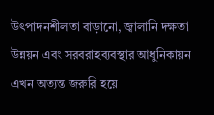উৎপাদনশীলতা বাড়ানো, জ্বালানি দক্ষতা উন্নয়ন এবং সরবরাহব্যবস্থার আধুনিকায়ন এখন অত্যন্ত জরুরি হয়ে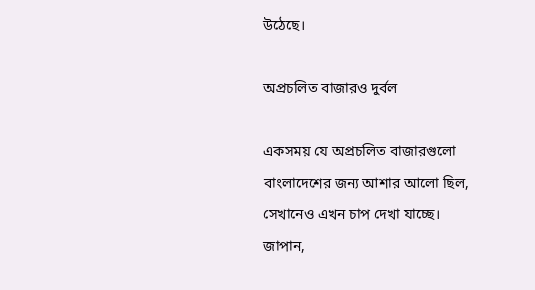উঠেছে।

অপ্রচলিত বাজারও দুর্বল

একসময় যে অপ্রচলিত বাজারগুলো বাংলাদেশের জন্য আশার আলো ছিল, সেখানেও এখন চাপ দেখা যাচ্ছে। জাপান,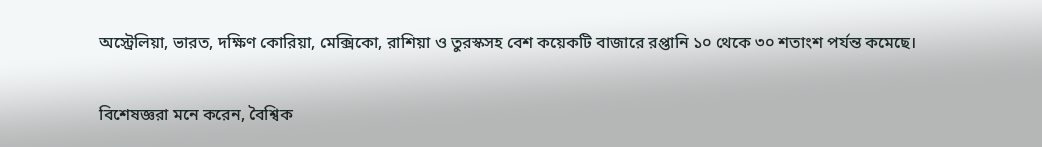অস্ট্রেলিয়া, ভারত, দক্ষিণ কোরিয়া, মেক্সিকো, রাশিয়া ও তুরস্কসহ বেশ কয়েকটি বাজারে রপ্তানি ১০ থেকে ৩০ শতাংশ পর্যন্ত কমেছে।

বিশেষজ্ঞরা মনে করেন, বৈশ্বিক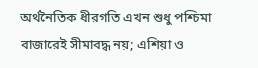অর্থনৈতিক ধীরগতি এখন শুধু পশ্চিমা বাজারেই সীমাবদ্ধ নয়; এশিয়া ও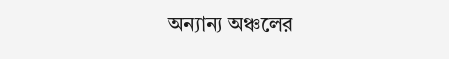অন্যান্য অঞ্চলের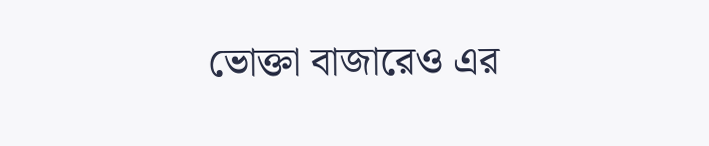ভোক্তা বাজারেও এর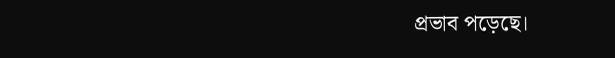প্রভাব পড়েছে।